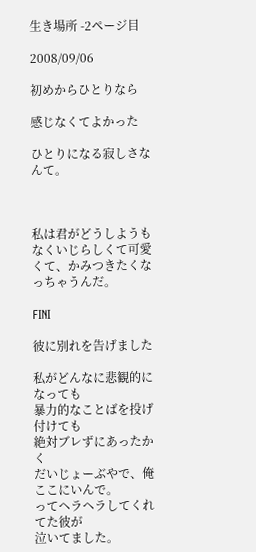生き場所 -2ページ目

2008/09/06

初めからひとりなら

感じなくてよかった

ひとりになる寂しさなんて。



私は君がどうしようもなくいじらしくて可愛くて、かみつきたくなっちゃうんだ。

FINI

彼に別れを告げました

私がどんなに悲観的になっても
暴力的なことばを投げ付けても
絶対ブレずにあったかく
だいじょーぶやで、俺ここにいんで。
ってヘラヘラしてくれてた彼が
泣いてました。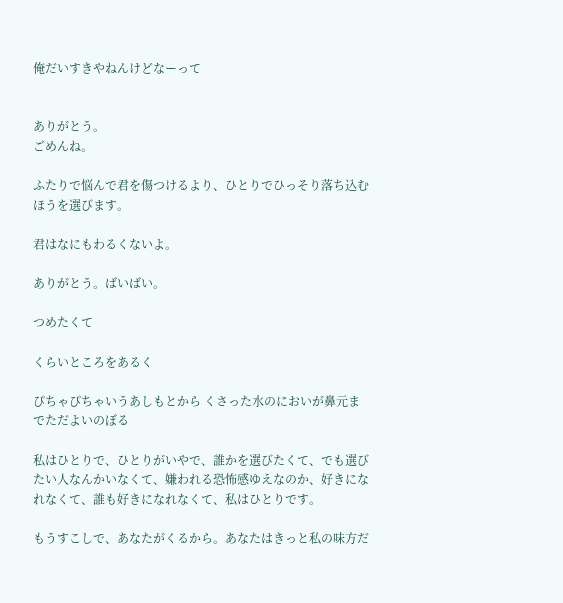俺だいすきやねんけどなーって


ありがとう。
ごめんね。

ふたりで悩んで君を傷つけるより、ひとりでひっそり落ち込むほうを選びます。

君はなにもわるくないよ。

ありがとう。ばいばい。

つめたくて

くらいところをあるく

ぴちゃぴちゃいうあしもとから くさった水のにおいが鼻元までただよいのぼる

私はひとりで、ひとりがいやで、誰かを選びたくて、でも選びたい人なんかいなくて、嫌われる恐怖感ゆえなのか、好きになれなくて、誰も好きになれなくて、私はひとりです。

もうすこしで、あなたがくるから。あなたはきっと私の味方だ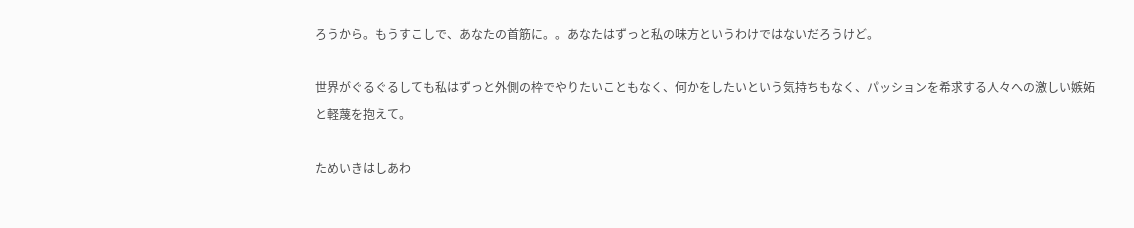ろうから。もうすこしで、あなたの首筋に。。あなたはずっと私の味方というわけではないだろうけど。

世界がぐるぐるしても私はずっと外側の枠でやりたいこともなく、何かをしたいという気持ちもなく、パッションを希求する人々への激しい嫉妬と軽蔑を抱えて。

ためいきはしあわ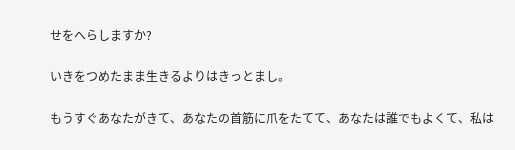せをへらしますか?

いきをつめたまま生きるよりはきっとまし。

もうすぐあなたがきて、あなたの首筋に爪をたてて、あなたは誰でもよくて、私は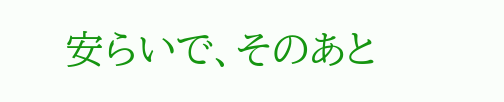安らいで、そのあと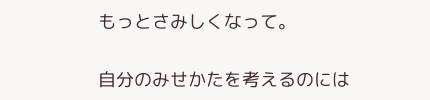もっとさみしくなって。

自分のみせかたを考えるのには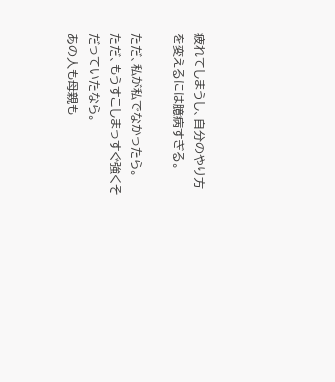疲れてしまうし、自分のやり方を変えるには臆病すぎる。

ただ、私が私でなかったら。
ただ、もうすこしまっすぐ強くそだっていたなら。
あの人も母親も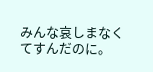みんな哀しまなくてすんだのに。